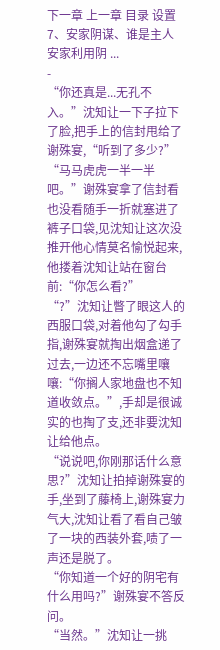下一章 上一章 目录 设置
7、安家阴谋、谁是主人 安家利用阴 ...
-
“你还真是...无孔不入。”沈知让一下子拉下了脸,把手上的信封甩给了谢殊宴,“听到了多少?”
“马马虎虎一半一半吧。”谢殊宴拿了信封看也没看随手一折就塞进了裤子口袋,见沈知让这次没推开他心情莫名愉悦起来,他搂着沈知让站在窗台前:“你怎么看?”
“?”沈知让瞥了眼这人的西服口袋,对着他勾了勾手指,谢殊宴就掏出烟盒递了过去,一边还不忘嘴里嚷嚷:“你搁人家地盘也不知道收敛点。”,手却是很诚实的也掏了支,还非要沈知让给他点。
“说说吧,你刚那话什么意思?”沈知让拍掉谢殊宴的手,坐到了藤椅上,谢殊宴力气大,沈知让看了看自己皱了一块的西装外套,啧了一声还是脱了。
“你知道一个好的阴宅有什么用吗?”谢殊宴不答反问。
“当然。”沈知让一挑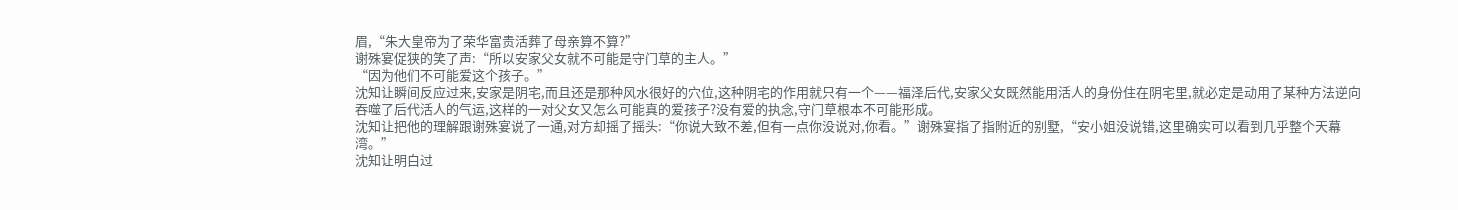眉,“朱大皇帝为了荣华富贵活葬了母亲算不算?”
谢殊宴促狭的笑了声:“所以安家父女就不可能是守门草的主人。”
“因为他们不可能爱这个孩子。”
沈知让瞬间反应过来,安家是阴宅,而且还是那种风水很好的穴位,这种阴宅的作用就只有一个——福泽后代,安家父女既然能用活人的身份住在阴宅里,就必定是动用了某种方法逆向吞噬了后代活人的气运,这样的一对父女又怎么可能真的爱孩子?没有爱的执念,守门草根本不可能形成。
沈知让把他的理解跟谢殊宴说了一通,对方却摇了摇头:“你说大致不差,但有一点你没说对,你看。”谢殊宴指了指附近的别墅,“安小姐没说错,这里确实可以看到几乎整个天幕湾。”
沈知让明白过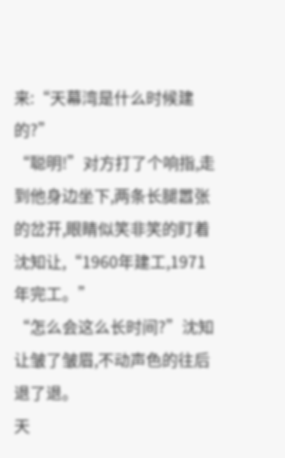来:“天幕湾是什么时候建的?”
“聪明!”对方打了个响指,走到他身边坐下,两条长腿嚣张的岔开,眼睛似笑非笑的盯着沈知让,“1960年建工,1971年完工。”
“怎么会这么长时间?”沈知让皱了皱眉,不动声色的往后退了退。
天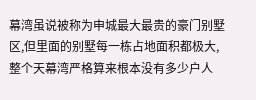幕湾虽说被称为申城最大最贵的豪门别墅区,但里面的别墅每一栋占地面积都极大,整个天幕湾严格算来根本没有多少户人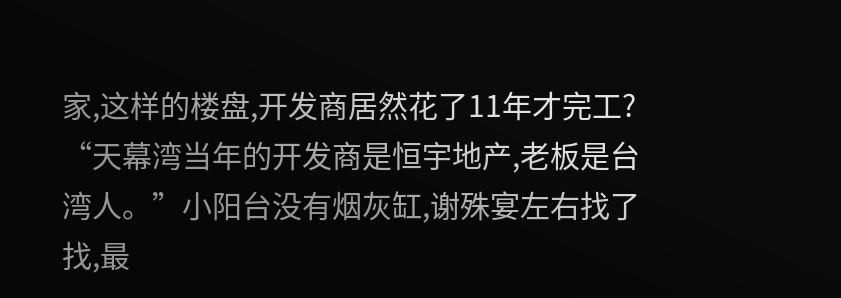家,这样的楼盘,开发商居然花了11年才完工?
“天幕湾当年的开发商是恒宇地产,老板是台湾人。”小阳台没有烟灰缸,谢殊宴左右找了找,最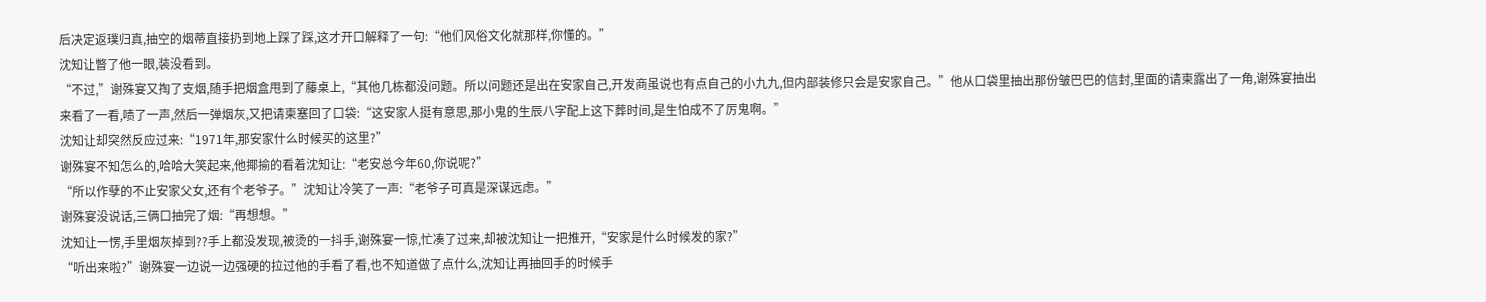后决定返璞归真,抽空的烟蒂直接扔到地上踩了踩,这才开口解释了一句:“他们风俗文化就那样,你懂的。”
沈知让瞥了他一眼,装没看到。
“不过,”谢殊宴又掏了支烟,随手把烟盒甩到了藤桌上,“其他几栋都没问题。所以问题还是出在安家自己,开发商虽说也有点自己的小九九,但内部装修只会是安家自己。”他从口袋里抽出那份皱巴巴的信封,里面的请柬露出了一角,谢殊宴抽出来看了一看,啧了一声,然后一弹烟灰,又把请柬塞回了口袋:“这安家人挺有意思,那小鬼的生辰八字配上这下葬时间,是生怕成不了厉鬼啊。”
沈知让却突然反应过来:“1971年,那安家什么时候买的这里?”
谢殊宴不知怎么的,哈哈大笑起来,他揶揄的看着沈知让:“老安总今年60,你说呢?”
“所以作孽的不止安家父女,还有个老爷子。”沈知让冷笑了一声:“老爷子可真是深谋远虑。”
谢殊宴没说话,三俩口抽完了烟:“再想想。”
沈知让一愣,手里烟灰掉到??手上都没发现,被烫的一抖手,谢殊宴一惊,忙凑了过来,却被沈知让一把推开,“安家是什么时候发的家?”
“听出来啦?”谢殊宴一边说一边强硬的拉过他的手看了看,也不知道做了点什么,沈知让再抽回手的时候手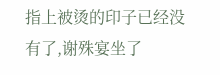指上被烫的印子已经没有了,谢殊宴坐了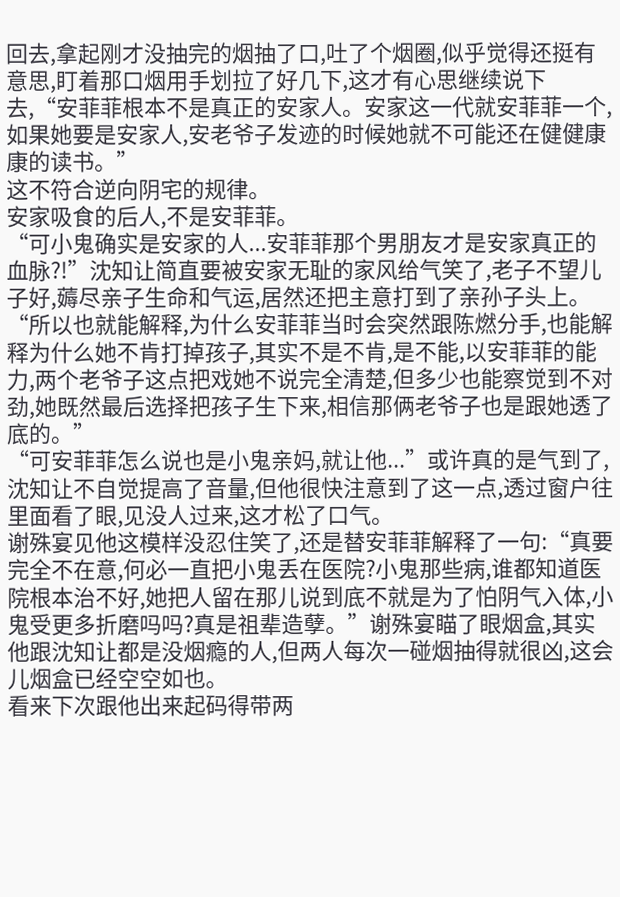回去,拿起刚才没抽完的烟抽了口,吐了个烟圈,似乎觉得还挺有意思,盯着那口烟用手划拉了好几下,这才有心思继续说下去,“安菲菲根本不是真正的安家人。安家这一代就安菲菲一个,如果她要是安家人,安老爷子发迹的时候她就不可能还在健健康康的读书。”
这不符合逆向阴宅的规律。
安家吸食的后人,不是安菲菲。
“可小鬼确实是安家的人...安菲菲那个男朋友才是安家真正的血脉?!”沈知让简直要被安家无耻的家风给气笑了,老子不望儿子好,薅尽亲子生命和气运,居然还把主意打到了亲孙子头上。
“所以也就能解释,为什么安菲菲当时会突然跟陈燃分手,也能解释为什么她不肯打掉孩子,其实不是不肯,是不能,以安菲菲的能力,两个老爷子这点把戏她不说完全清楚,但多少也能察觉到不对劲,她既然最后选择把孩子生下来,相信那俩老爷子也是跟她透了底的。”
“可安菲菲怎么说也是小鬼亲妈,就让他...”或许真的是气到了,沈知让不自觉提高了音量,但他很快注意到了这一点,透过窗户往里面看了眼,见没人过来,这才松了口气。
谢殊宴见他这模样没忍住笑了,还是替安菲菲解释了一句:“真要完全不在意,何必一直把小鬼丢在医院?小鬼那些病,谁都知道医院根本治不好,她把人留在那儿说到底不就是为了怕阴气入体,小鬼受更多折磨吗吗?真是祖辈造孽。”谢殊宴瞄了眼烟盒,其实他跟沈知让都是没烟瘾的人,但两人每次一碰烟抽得就很凶,这会儿烟盒已经空空如也。
看来下次跟他出来起码得带两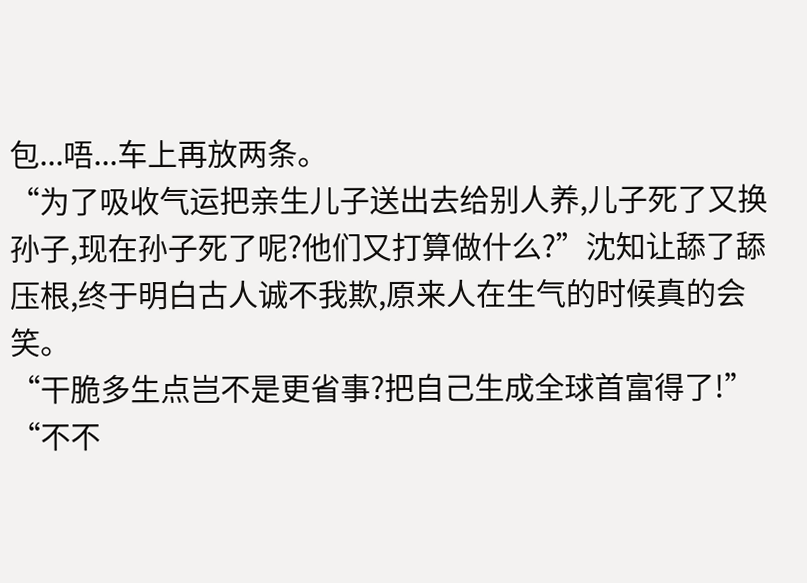包...唔...车上再放两条。
“为了吸收气运把亲生儿子送出去给别人养,儿子死了又换孙子,现在孙子死了呢?他们又打算做什么?”沈知让舔了舔压根,终于明白古人诚不我欺,原来人在生气的时候真的会笑。
“干脆多生点岂不是更省事?把自己生成全球首富得了!”
“不不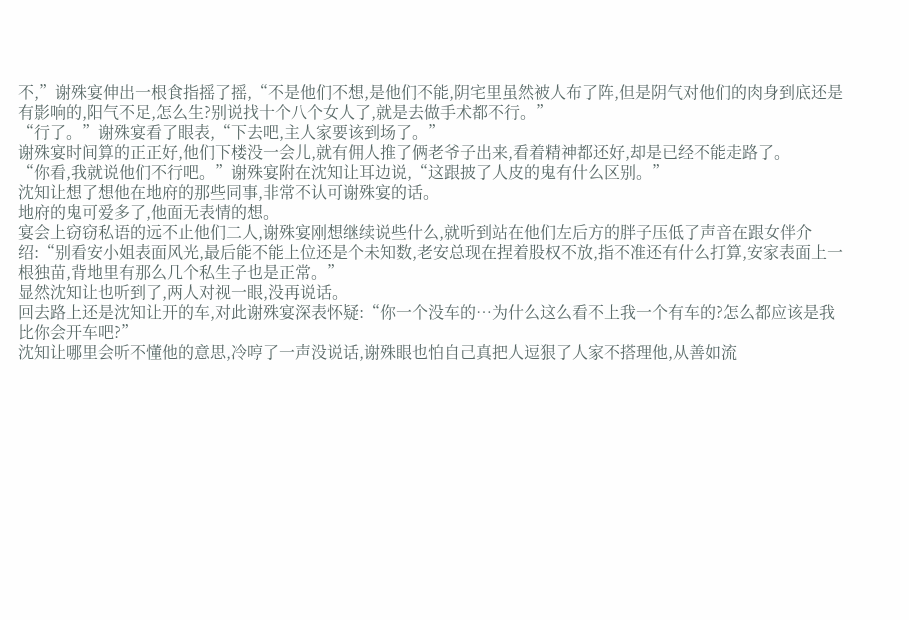不,”谢殊宴伸出一根食指摇了摇,“不是他们不想,是他们不能,阴宅里虽然被人布了阵,但是阴气对他们的肉身到底还是有影响的,阳气不足,怎么生?别说找十个八个女人了,就是去做手术都不行。”
“行了。”谢殊宴看了眼表,“下去吧,主人家要该到场了。”
谢殊宴时间算的正正好,他们下楼没一会儿,就有佣人推了俩老爷子出来,看着精神都还好,却是已经不能走路了。
“你看,我就说他们不行吧。”谢殊宴附在沈知让耳边说,“这跟披了人皮的鬼有什么区别。”
沈知让想了想他在地府的那些同事,非常不认可谢殊宴的话。
地府的鬼可爱多了,他面无表情的想。
宴会上窃窃私语的远不止他们二人,谢殊宴刚想继续说些什么,就听到站在他们左后方的胖子压低了声音在跟女伴介绍:“别看安小姐表面风光,最后能不能上位还是个未知数,老安总现在捏着股权不放,指不准还有什么打算,安家表面上一根独苗,背地里有那么几个私生子也是正常。”
显然沈知让也听到了,两人对视一眼,没再说话。
回去路上还是沈知让开的车,对此谢殊宴深表怀疑:“你一个没车的…为什么这么看不上我一个有车的?怎么都应该是我比你会开车吧?”
沈知让哪里会听不懂他的意思,冷哼了一声没说话,谢殊眼也怕自己真把人逗狠了人家不搭理他,从善如流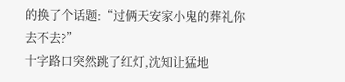的换了个话题:“过俩天安家小鬼的葬礼你去不去?”
十字路口突然跳了红灯,沈知让猛地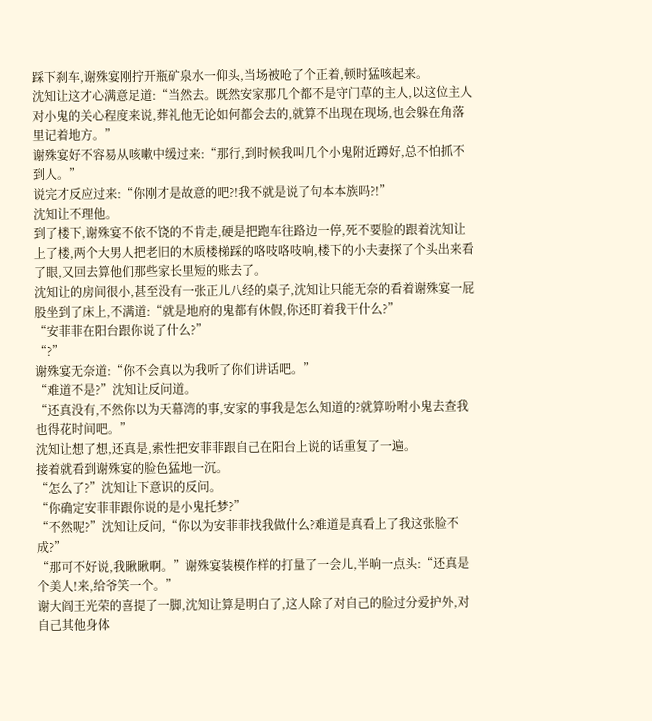踩下刹车,谢殊宴刚拧开瓶矿泉水一仰头,当场被呛了个正着,顿时猛咳起来。
沈知让这才心满意足道:“当然去。既然安家那几个都不是守门草的主人,以这位主人对小鬼的关心程度来说,葬礼他无论如何都会去的,就算不出现在现场,也会躲在角落里记着地方。”
谢殊宴好不容易从咳嗽中缓过来:“那行,到时候我叫几个小鬼附近蹲好,总不怕抓不到人。”
说完才反应过来:“你刚才是故意的吧?!我不就是说了句本本族吗?!”
沈知让不理他。
到了楼下,谢殊宴不依不饶的不肯走,硬是把跑车往路边一停,死不要脸的跟着沈知让上了楼,两个大男人把老旧的木质楼梯踩的咯吱咯吱响,楼下的小夫妻探了个头出来看了眼,又回去算他们那些家长里短的账去了。
沈知让的房间很小,甚至没有一张正儿八经的桌子,沈知让只能无奈的看着谢殊宴一屁股坐到了床上,不满道:“就是地府的鬼都有休假,你还盯着我干什么?”
“安菲菲在阳台跟你说了什么?”
“?”
谢殊宴无奈道:“你不会真以为我听了你们讲话吧。”
“难道不是?”沈知让反问道。
“还真没有,不然你以为天幕湾的事,安家的事我是怎么知道的?就算吩咐小鬼去查我也得花时间吧。”
沈知让想了想,还真是,索性把安菲菲跟自己在阳台上说的话重复了一遍。
接着就看到谢殊宴的脸色猛地一沉。
“怎么了?”沈知让下意识的反问。
“你确定安菲菲跟你说的是小鬼托梦?”
“不然呢?”沈知让反问,“你以为安菲菲找我做什么?难道是真看上了我这张脸不成?”
“那可不好说,我瞅瞅啊。”谢殊宴装模作样的打量了一会儿,半晌一点头:“还真是个美人!来,给爷笑一个。”
谢大阎王光荣的喜提了一脚,沈知让算是明白了,这人除了对自己的脸过分爱护外,对自己其他身体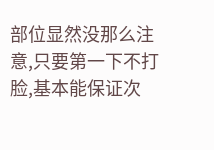部位显然没那么注意,只要第一下不打脸,基本能保证次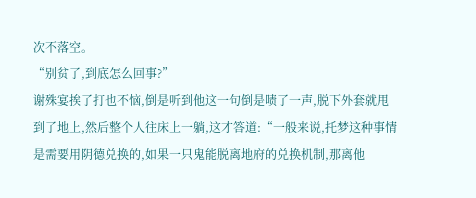次不落空。
“别贫了,到底怎么回事?”
谢殊宴挨了打也不恼,倒是听到他这一句倒是啧了一声,脱下外套就甩到了地上,然后整个人往床上一躺,这才答道:“一般来说,托梦这种事情是需要用阴德兑换的,如果一只鬼能脱离地府的兑换机制,那离他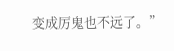变成厉鬼也不远了。”